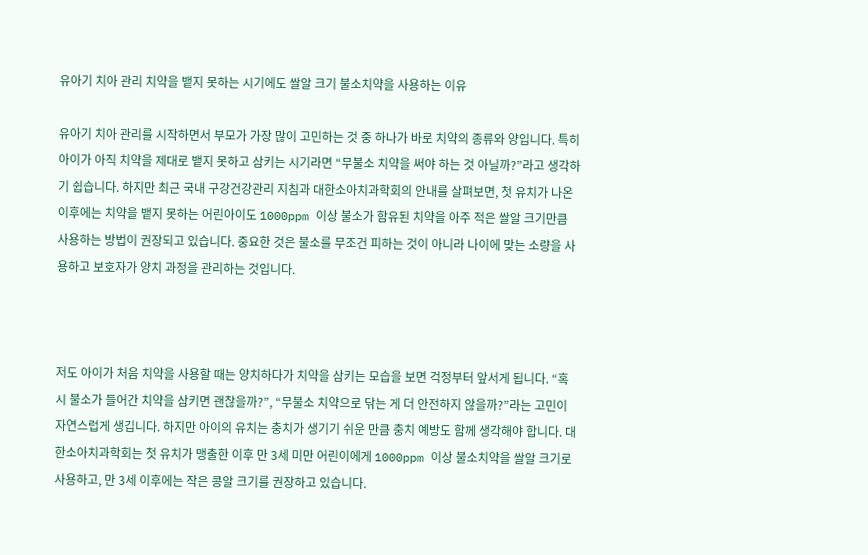유아기 치아 관리 치약을 뱉지 못하는 시기에도 쌀알 크기 불소치약을 사용하는 이유

유아기 치아 관리를 시작하면서 부모가 가장 많이 고민하는 것 중 하나가 바로 치약의 종류와 양입니다. 특히 아이가 아직 치약을 제대로 뱉지 못하고 삼키는 시기라면 “무불소 치약을 써야 하는 것 아닐까?”라고 생각하기 쉽습니다. 하지만 최근 국내 구강건강관리 지침과 대한소아치과학회의 안내를 살펴보면, 첫 유치가 나온 이후에는 치약을 뱉지 못하는 어린아이도 1000ppm 이상 불소가 함유된 치약을 아주 적은 쌀알 크기만큼 사용하는 방법이 권장되고 있습니다. 중요한 것은 불소를 무조건 피하는 것이 아니라 나이에 맞는 소량을 사용하고 보호자가 양치 과정을 관리하는 것입니다.



저도 아이가 처음 치약을 사용할 때는 양치하다가 치약을 삼키는 모습을 보면 걱정부터 앞서게 됩니다. “혹시 불소가 들어간 치약을 삼키면 괜찮을까?”, “무불소 치약으로 닦는 게 더 안전하지 않을까?”라는 고민이 자연스럽게 생깁니다. 하지만 아이의 유치는 충치가 생기기 쉬운 만큼 충치 예방도 함께 생각해야 합니다. 대한소아치과학회는 첫 유치가 맹출한 이후 만 3세 미만 어린이에게 1000ppm 이상 불소치약을 쌀알 크기로 사용하고, 만 3세 이후에는 작은 콩알 크기를 권장하고 있습니다.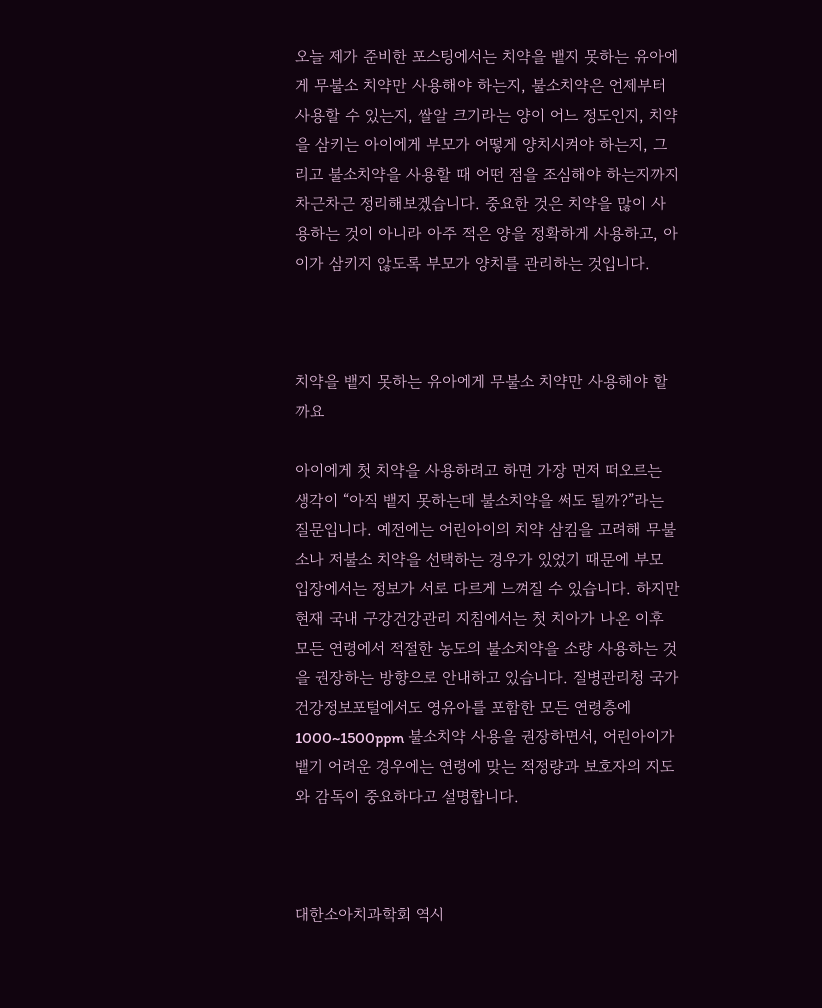오늘 제가 준비한 포스팅에서는 치약을 뱉지 못하는 유아에게 무불소 치약만 사용해야 하는지, 불소치약은 언제부터 사용할 수 있는지, 쌀알 크기라는 양이 어느 정도인지, 치약을 삼키는 아이에게 부모가 어떻게 양치시켜야 하는지, 그리고 불소치약을 사용할 때 어떤 점을 조심해야 하는지까지 차근차근 정리해보겠습니다. 중요한 것은 치약을 많이 사용하는 것이 아니라 아주 적은 양을 정확하게 사용하고, 아이가 삼키지 않도록 부모가 양치를 관리하는 것입니다.



치약을 뱉지 못하는 유아에게 무불소 치약만 사용해야 할까요

아이에게 첫 치약을 사용하려고 하면 가장 먼저 떠오르는 생각이 “아직 뱉지 못하는데 불소치약을 써도 될까?”라는 질문입니다. 예전에는 어린아이의 치약 삼킴을 고려해 무불소나 저불소 치약을 선택하는 경우가 있었기 때문에 부모 입장에서는 정보가 서로 다르게 느껴질 수 있습니다. 하지만 현재 국내 구강건강관리 지침에서는 첫 치아가 나온 이후 모든 연령에서 적절한 농도의 불소치약을 소량 사용하는 것을 권장하는 방향으로 안내하고 있습니다. 질병관리청 국가건강정보포털에서도 영유아를 포함한 모든 연령층에 1000~1500ppm 불소치약 사용을 권장하면서, 어린아이가 뱉기 어려운 경우에는 연령에 맞는 적정량과 보호자의 지도와 감독이 중요하다고 설명합니다.



대한소아치과학회 역시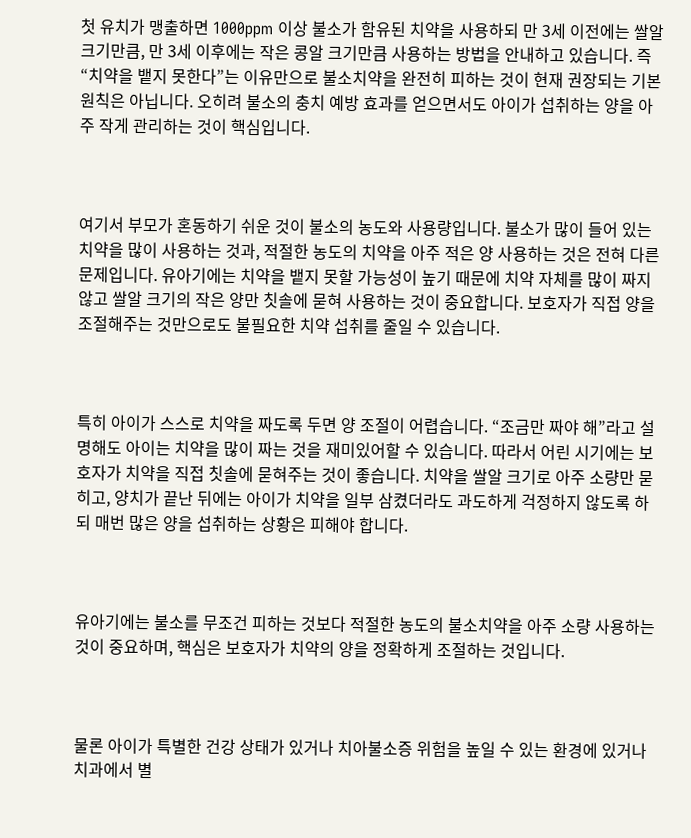첫 유치가 맹출하면 1000ppm 이상 불소가 함유된 치약을 사용하되 만 3세 이전에는 쌀알 크기만큼, 만 3세 이후에는 작은 콩알 크기만큼 사용하는 방법을 안내하고 있습니다. 즉 “치약을 뱉지 못한다”는 이유만으로 불소치약을 완전히 피하는 것이 현재 권장되는 기본 원칙은 아닙니다. 오히려 불소의 충치 예방 효과를 얻으면서도 아이가 섭취하는 양을 아주 작게 관리하는 것이 핵심입니다.



여기서 부모가 혼동하기 쉬운 것이 불소의 농도와 사용량입니다. 불소가 많이 들어 있는 치약을 많이 사용하는 것과, 적절한 농도의 치약을 아주 적은 양 사용하는 것은 전혀 다른 문제입니다. 유아기에는 치약을 뱉지 못할 가능성이 높기 때문에 치약 자체를 많이 짜지 않고 쌀알 크기의 작은 양만 칫솔에 묻혀 사용하는 것이 중요합니다. 보호자가 직접 양을 조절해주는 것만으로도 불필요한 치약 섭취를 줄일 수 있습니다.



특히 아이가 스스로 치약을 짜도록 두면 양 조절이 어렵습니다. “조금만 짜야 해”라고 설명해도 아이는 치약을 많이 짜는 것을 재미있어할 수 있습니다. 따라서 어린 시기에는 보호자가 치약을 직접 칫솔에 묻혀주는 것이 좋습니다. 치약을 쌀알 크기로 아주 소량만 묻히고, 양치가 끝난 뒤에는 아이가 치약을 일부 삼켰더라도 과도하게 걱정하지 않도록 하되 매번 많은 양을 섭취하는 상황은 피해야 합니다.



유아기에는 불소를 무조건 피하는 것보다 적절한 농도의 불소치약을 아주 소량 사용하는 것이 중요하며, 핵심은 보호자가 치약의 양을 정확하게 조절하는 것입니다.



물론 아이가 특별한 건강 상태가 있거나 치아불소증 위험을 높일 수 있는 환경에 있거나 치과에서 별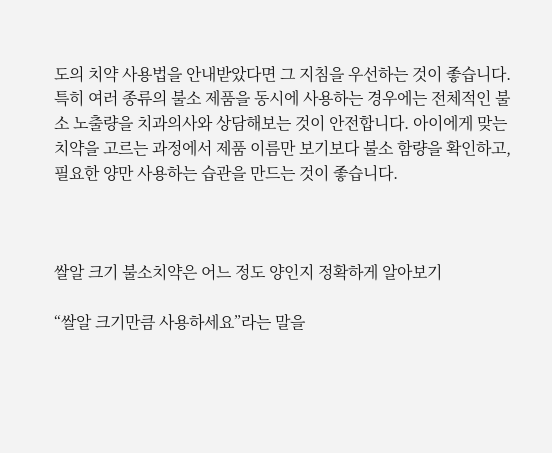도의 치약 사용법을 안내받았다면 그 지침을 우선하는 것이 좋습니다. 특히 여러 종류의 불소 제품을 동시에 사용하는 경우에는 전체적인 불소 노출량을 치과의사와 상담해보는 것이 안전합니다. 아이에게 맞는 치약을 고르는 과정에서 제품 이름만 보기보다 불소 함량을 확인하고, 필요한 양만 사용하는 습관을 만드는 것이 좋습니다.



쌀알 크기 불소치약은 어느 정도 양인지 정확하게 알아보기

“쌀알 크기만큼 사용하세요”라는 말을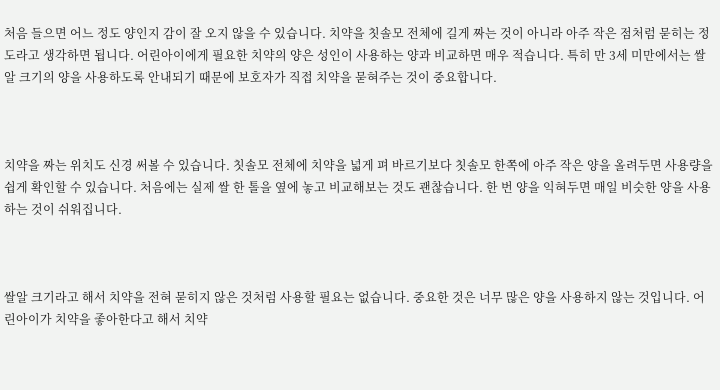처음 들으면 어느 정도 양인지 감이 잘 오지 않을 수 있습니다. 치약을 칫솔모 전체에 길게 짜는 것이 아니라 아주 작은 점처럼 묻히는 정도라고 생각하면 됩니다. 어린아이에게 필요한 치약의 양은 성인이 사용하는 양과 비교하면 매우 적습니다. 특히 만 3세 미만에서는 쌀알 크기의 양을 사용하도록 안내되기 때문에 보호자가 직접 치약을 묻혀주는 것이 중요합니다.



치약을 짜는 위치도 신경 써볼 수 있습니다. 칫솔모 전체에 치약을 넓게 펴 바르기보다 칫솔모 한쪽에 아주 작은 양을 올려두면 사용량을 쉽게 확인할 수 있습니다. 처음에는 실제 쌀 한 톨을 옆에 놓고 비교해보는 것도 괜찮습니다. 한 번 양을 익혀두면 매일 비슷한 양을 사용하는 것이 쉬워집니다.



쌀알 크기라고 해서 치약을 전혀 묻히지 않은 것처럼 사용할 필요는 없습니다. 중요한 것은 너무 많은 양을 사용하지 않는 것입니다. 어린아이가 치약을 좋아한다고 해서 치약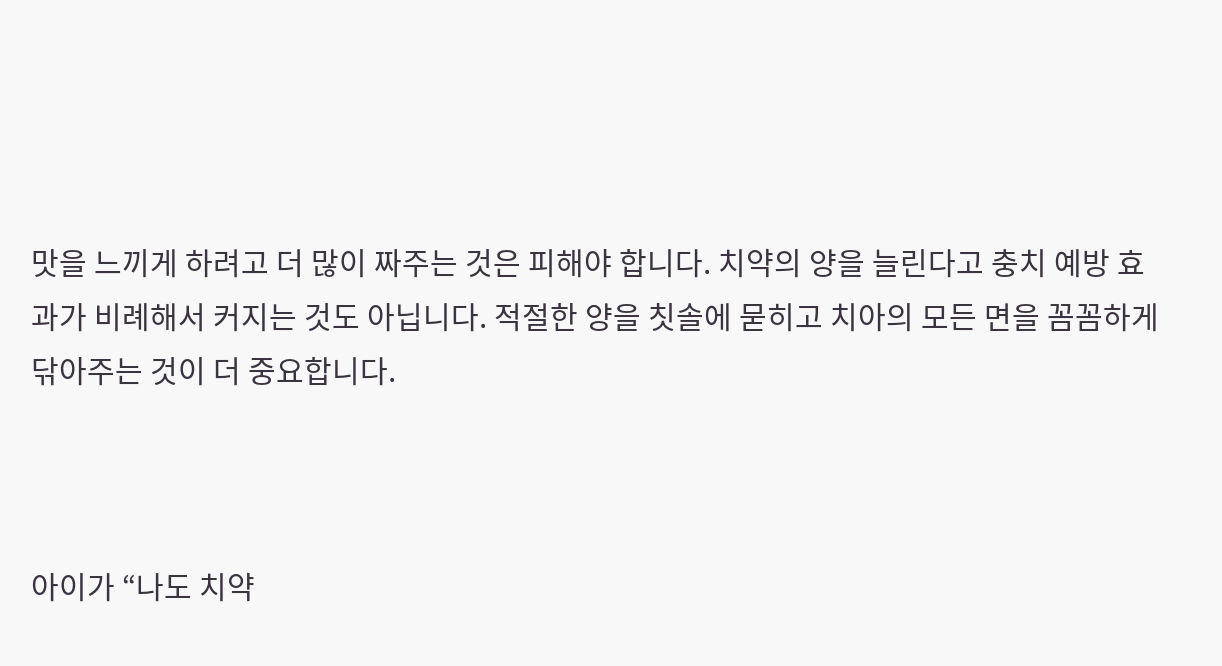맛을 느끼게 하려고 더 많이 짜주는 것은 피해야 합니다. 치약의 양을 늘린다고 충치 예방 효과가 비례해서 커지는 것도 아닙니다. 적절한 양을 칫솔에 묻히고 치아의 모든 면을 꼼꼼하게 닦아주는 것이 더 중요합니다.



아이가 “나도 치약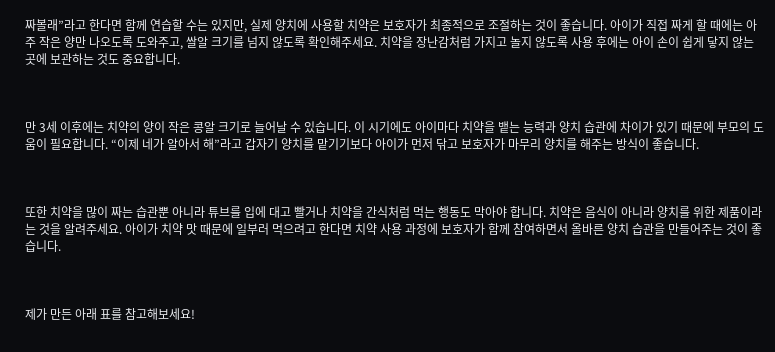짜볼래”라고 한다면 함께 연습할 수는 있지만, 실제 양치에 사용할 치약은 보호자가 최종적으로 조절하는 것이 좋습니다. 아이가 직접 짜게 할 때에는 아주 작은 양만 나오도록 도와주고, 쌀알 크기를 넘지 않도록 확인해주세요. 치약을 장난감처럼 가지고 놀지 않도록 사용 후에는 아이 손이 쉽게 닿지 않는 곳에 보관하는 것도 중요합니다.



만 3세 이후에는 치약의 양이 작은 콩알 크기로 늘어날 수 있습니다. 이 시기에도 아이마다 치약을 뱉는 능력과 양치 습관에 차이가 있기 때문에 부모의 도움이 필요합니다. “이제 네가 알아서 해”라고 갑자기 양치를 맡기기보다 아이가 먼저 닦고 보호자가 마무리 양치를 해주는 방식이 좋습니다.



또한 치약을 많이 짜는 습관뿐 아니라 튜브를 입에 대고 빨거나 치약을 간식처럼 먹는 행동도 막아야 합니다. 치약은 음식이 아니라 양치를 위한 제품이라는 것을 알려주세요. 아이가 치약 맛 때문에 일부러 먹으려고 한다면 치약 사용 과정에 보호자가 함께 참여하면서 올바른 양치 습관을 만들어주는 것이 좋습니다.



제가 만든 아래 표를 참고해보세요!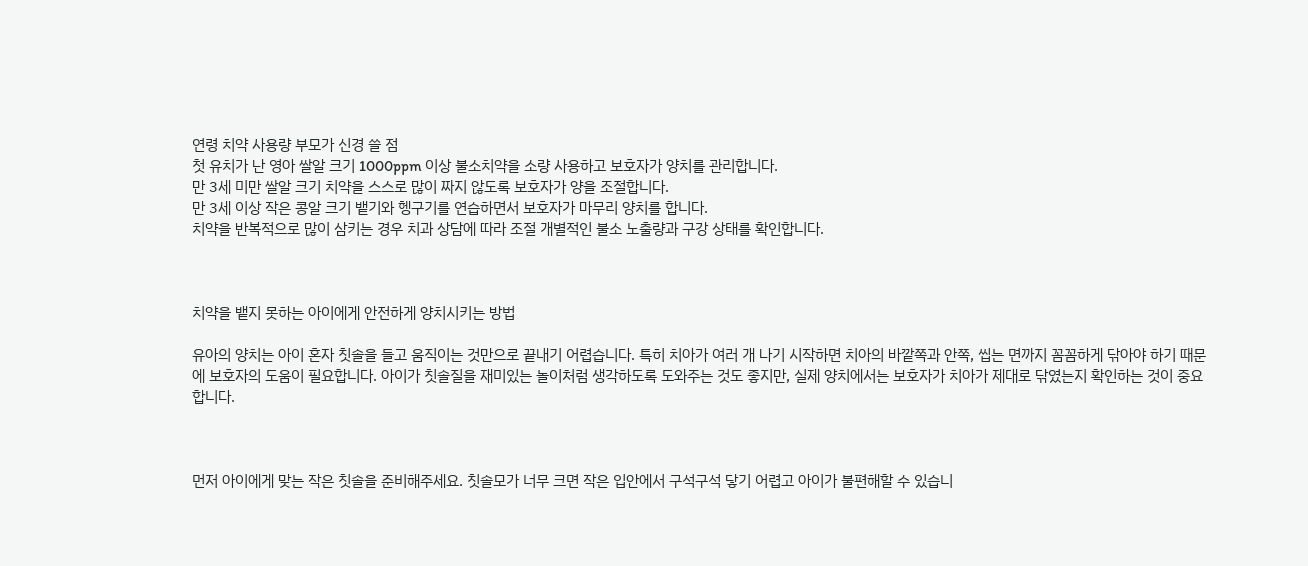연령 치약 사용량 부모가 신경 쓸 점
첫 유치가 난 영아 쌀알 크기 1000ppm 이상 불소치약을 소량 사용하고 보호자가 양치를 관리합니다.
만 3세 미만 쌀알 크기 치약을 스스로 많이 짜지 않도록 보호자가 양을 조절합니다.
만 3세 이상 작은 콩알 크기 뱉기와 헹구기를 연습하면서 보호자가 마무리 양치를 합니다.
치약을 반복적으로 많이 삼키는 경우 치과 상담에 따라 조절 개별적인 불소 노출량과 구강 상태를 확인합니다.



치약을 뱉지 못하는 아이에게 안전하게 양치시키는 방법

유아의 양치는 아이 혼자 칫솔을 들고 움직이는 것만으로 끝내기 어렵습니다. 특히 치아가 여러 개 나기 시작하면 치아의 바깥쪽과 안쪽, 씹는 면까지 꼼꼼하게 닦아야 하기 때문에 보호자의 도움이 필요합니다. 아이가 칫솔질을 재미있는 놀이처럼 생각하도록 도와주는 것도 좋지만, 실제 양치에서는 보호자가 치아가 제대로 닦였는지 확인하는 것이 중요합니다.



먼저 아이에게 맞는 작은 칫솔을 준비해주세요. 칫솔모가 너무 크면 작은 입안에서 구석구석 닿기 어렵고 아이가 불편해할 수 있습니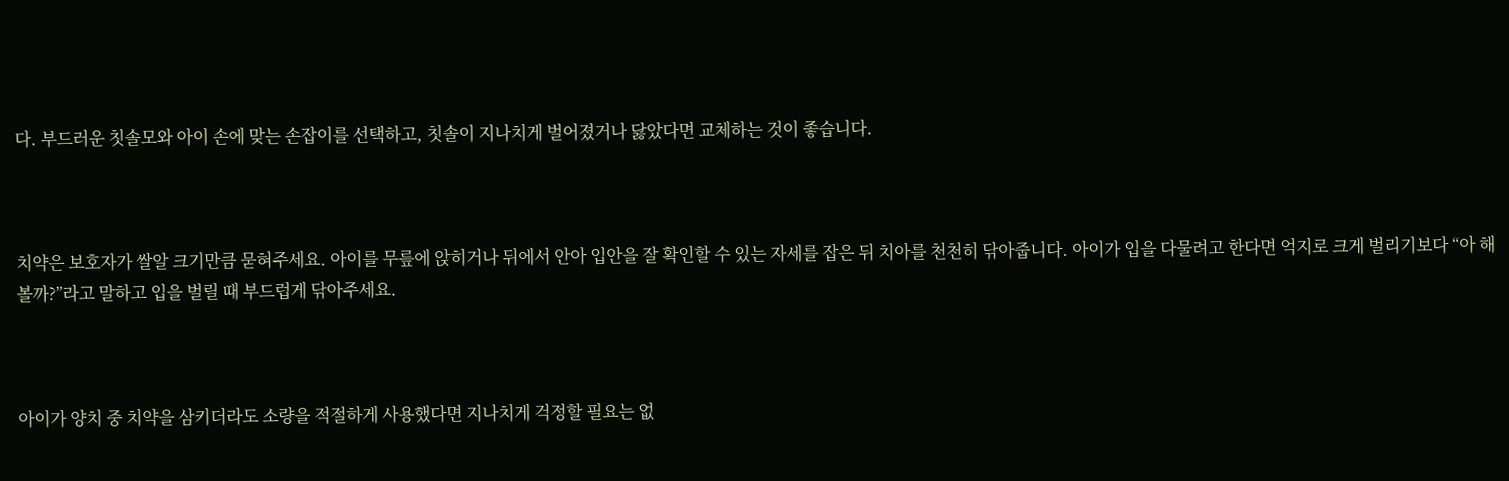다. 부드러운 칫솔모와 아이 손에 맞는 손잡이를 선택하고, 칫솔이 지나치게 벌어졌거나 닳았다면 교체하는 것이 좋습니다.



치약은 보호자가 쌀알 크기만큼 묻혀주세요. 아이를 무릎에 앉히거나 뒤에서 안아 입안을 잘 확인할 수 있는 자세를 잡은 뒤 치아를 천천히 닦아줍니다. 아이가 입을 다물려고 한다면 억지로 크게 벌리기보다 “아 해볼까?”라고 말하고 입을 벌릴 때 부드럽게 닦아주세요.



아이가 양치 중 치약을 삼키더라도 소량을 적절하게 사용했다면 지나치게 걱정할 필요는 없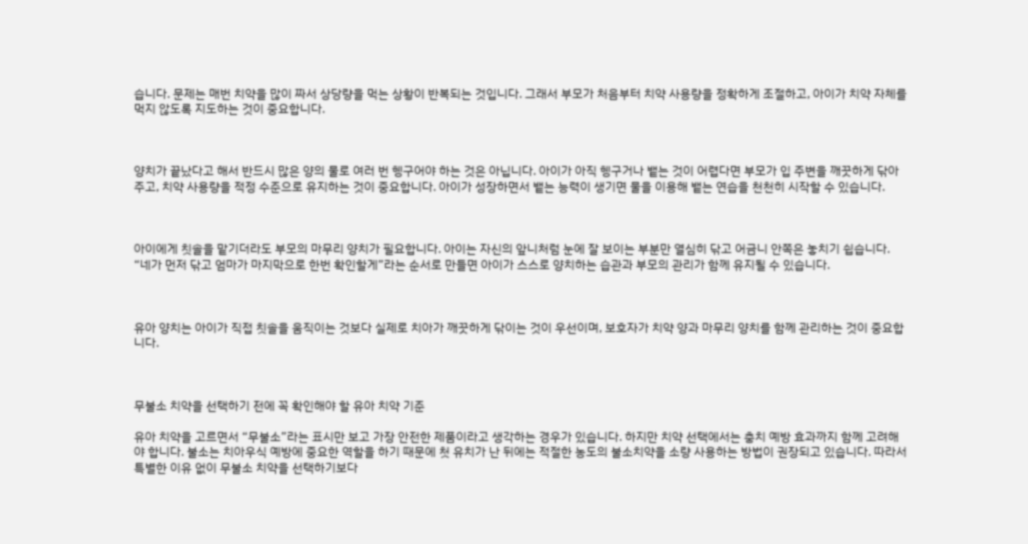습니다. 문제는 매번 치약을 많이 짜서 상당량을 먹는 상황이 반복되는 것입니다. 그래서 부모가 처음부터 치약 사용량을 정확하게 조절하고, 아이가 치약 자체를 먹지 않도록 지도하는 것이 중요합니다.



양치가 끝났다고 해서 반드시 많은 양의 물로 여러 번 헹구어야 하는 것은 아닙니다. 아이가 아직 헹구거나 뱉는 것이 어렵다면 부모가 입 주변을 깨끗하게 닦아주고, 치약 사용량을 적정 수준으로 유지하는 것이 중요합니다. 아이가 성장하면서 뱉는 능력이 생기면 물을 이용해 뱉는 연습을 천천히 시작할 수 있습니다.



아이에게 칫솔을 맡기더라도 부모의 마무리 양치가 필요합니다. 아이는 자신의 앞니처럼 눈에 잘 보이는 부분만 열심히 닦고 어금니 안쪽은 놓치기 쉽습니다. “네가 먼저 닦고 엄마가 마지막으로 한번 확인할게”라는 순서로 만들면 아이가 스스로 양치하는 습관과 부모의 관리가 함께 유지될 수 있습니다.



유아 양치는 아이가 직접 칫솔을 움직이는 것보다 실제로 치아가 깨끗하게 닦이는 것이 우선이며, 보호자가 치약 양과 마무리 양치를 함께 관리하는 것이 중요합니다.



무불소 치약을 선택하기 전에 꼭 확인해야 할 유아 치약 기준

유아 치약을 고르면서 “무불소”라는 표시만 보고 가장 안전한 제품이라고 생각하는 경우가 있습니다. 하지만 치약 선택에서는 충치 예방 효과까지 함께 고려해야 합니다. 불소는 치아우식 예방에 중요한 역할을 하기 때문에 첫 유치가 난 뒤에는 적절한 농도의 불소치약을 소량 사용하는 방법이 권장되고 있습니다. 따라서 특별한 이유 없이 무불소 치약을 선택하기보다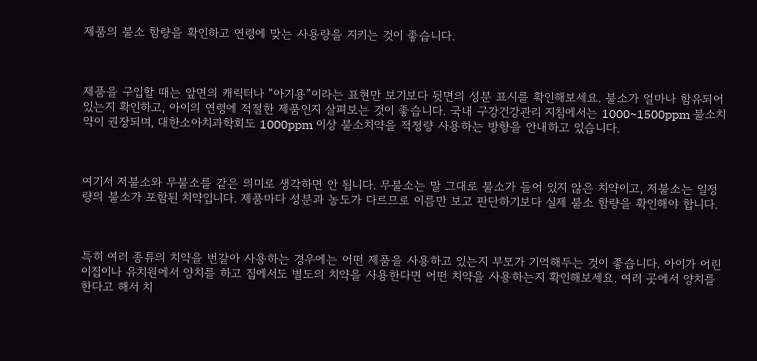제품의 불소 함량을 확인하고 연령에 맞는 사용량을 지키는 것이 좋습니다.



제품을 구입할 때는 앞면의 캐릭터나 “아기용”이라는 표현만 보기보다 뒷면의 성분 표시를 확인해보세요. 불소가 얼마나 함유되어 있는지 확인하고, 아이의 연령에 적절한 제품인지 살펴보는 것이 좋습니다. 국내 구강건강관리 지침에서는 1000~1500ppm 불소치약이 권장되며, 대한소아치과학회도 1000ppm 이상 불소치약을 적정량 사용하는 방향을 안내하고 있습니다.



여기서 저불소와 무불소를 같은 의미로 생각하면 안 됩니다. 무불소는 말 그대로 불소가 들어 있지 않은 치약이고, 저불소는 일정량의 불소가 포함된 치약입니다. 제품마다 성분과 농도가 다르므로 이름만 보고 판단하기보다 실제 불소 함량을 확인해야 합니다.



특히 여러 종류의 치약을 번갈아 사용하는 경우에는 어떤 제품을 사용하고 있는지 부모가 기억해두는 것이 좋습니다. 아이가 어린이집이나 유치원에서 양치를 하고 집에서도 별도의 치약을 사용한다면 어떤 치약을 사용하는지 확인해보세요. 여러 곳에서 양치를 한다고 해서 치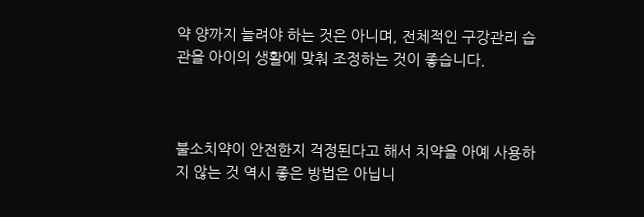약 양까지 늘려야 하는 것은 아니며, 전체적인 구강관리 습관을 아이의 생활에 맞춰 조정하는 것이 좋습니다.



불소치약이 안전한지 걱정된다고 해서 치약을 아예 사용하지 않는 것 역시 좋은 방법은 아닙니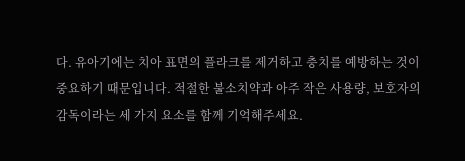다. 유아기에는 치아 표면의 플라크를 제거하고 충치를 예방하는 것이 중요하기 때문입니다. 적절한 불소치약과 아주 작은 사용량, 보호자의 감독이라는 세 가지 요소를 함께 기억해주세요.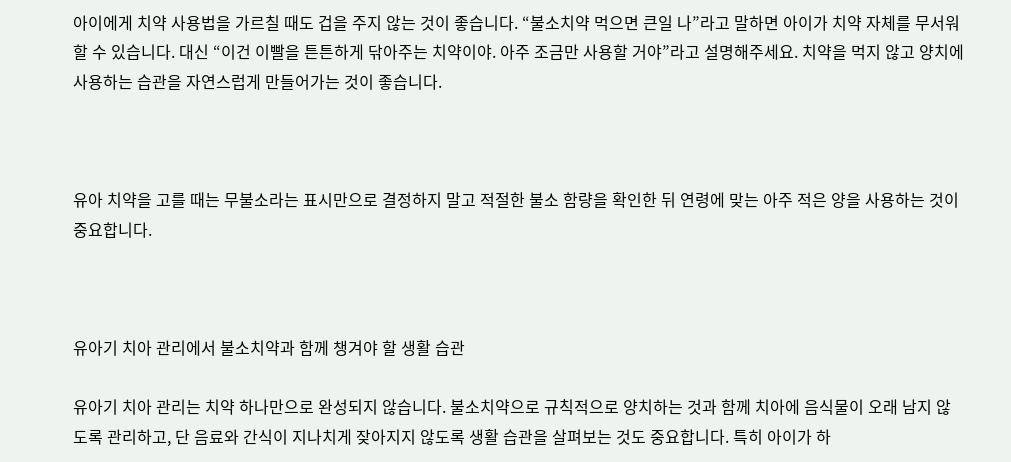아이에게 치약 사용법을 가르칠 때도 겁을 주지 않는 것이 좋습니다. “불소치약 먹으면 큰일 나”라고 말하면 아이가 치약 자체를 무서워할 수 있습니다. 대신 “이건 이빨을 튼튼하게 닦아주는 치약이야. 아주 조금만 사용할 거야”라고 설명해주세요. 치약을 먹지 않고 양치에 사용하는 습관을 자연스럽게 만들어가는 것이 좋습니다.



유아 치약을 고를 때는 무불소라는 표시만으로 결정하지 말고 적절한 불소 함량을 확인한 뒤 연령에 맞는 아주 적은 양을 사용하는 것이 중요합니다.



유아기 치아 관리에서 불소치약과 함께 챙겨야 할 생활 습관

유아기 치아 관리는 치약 하나만으로 완성되지 않습니다. 불소치약으로 규칙적으로 양치하는 것과 함께 치아에 음식물이 오래 남지 않도록 관리하고, 단 음료와 간식이 지나치게 잦아지지 않도록 생활 습관을 살펴보는 것도 중요합니다. 특히 아이가 하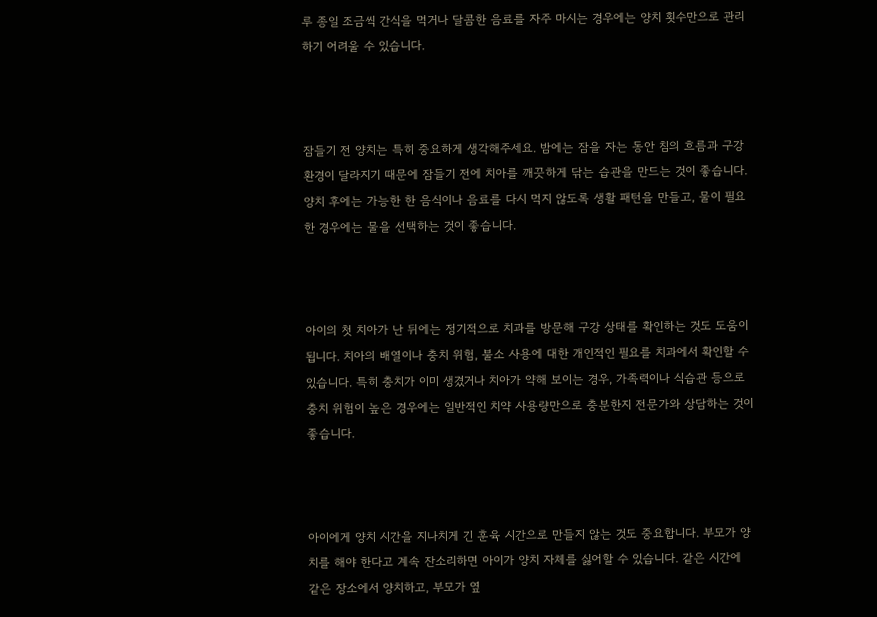루 종일 조금씩 간식을 먹거나 달콤한 음료를 자주 마시는 경우에는 양치 횟수만으로 관리하기 어려울 수 있습니다.



잠들기 전 양치는 특히 중요하게 생각해주세요. 밤에는 잠을 자는 동안 침의 흐름과 구강 환경이 달라지기 때문에 잠들기 전에 치아를 깨끗하게 닦는 습관을 만드는 것이 좋습니다. 양치 후에는 가능한 한 음식이나 음료를 다시 먹지 않도록 생활 패턴을 만들고, 물이 필요한 경우에는 물을 선택하는 것이 좋습니다.



아이의 첫 치아가 난 뒤에는 정기적으로 치과를 방문해 구강 상태를 확인하는 것도 도움이 됩니다. 치아의 배열이나 충치 위험, 불소 사용에 대한 개인적인 필요를 치과에서 확인할 수 있습니다. 특히 충치가 이미 생겼거나 치아가 약해 보이는 경우, 가족력이나 식습관 등으로 충치 위험이 높은 경우에는 일반적인 치약 사용량만으로 충분한지 전문가와 상담하는 것이 좋습니다.



아이에게 양치 시간을 지나치게 긴 훈육 시간으로 만들지 않는 것도 중요합니다. 부모가 양치를 해야 한다고 계속 잔소리하면 아이가 양치 자체를 싫어할 수 있습니다. 같은 시간에 같은 장소에서 양치하고, 부모가 옆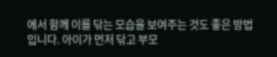에서 함께 이를 닦는 모습을 보여주는 것도 좋은 방법입니다. 아이가 먼저 닦고 부모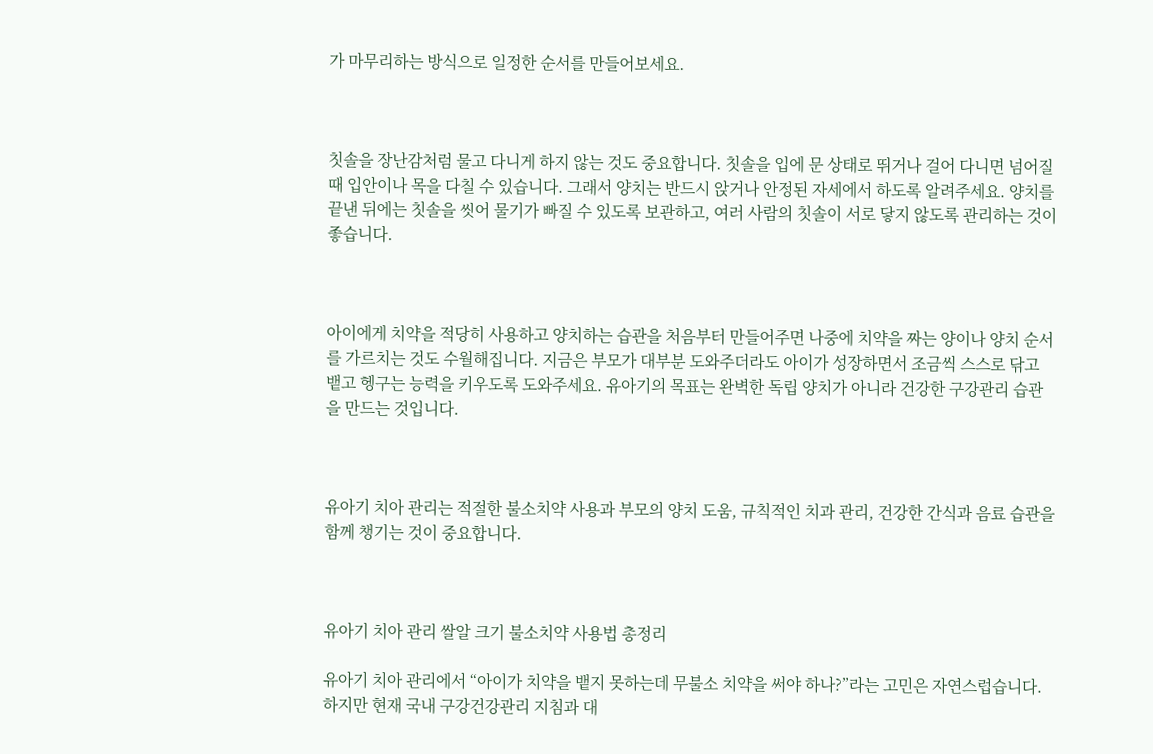가 마무리하는 방식으로 일정한 순서를 만들어보세요.



칫솔을 장난감처럼 물고 다니게 하지 않는 것도 중요합니다. 칫솔을 입에 문 상태로 뛰거나 걸어 다니면 넘어질 때 입안이나 목을 다칠 수 있습니다. 그래서 양치는 반드시 앉거나 안정된 자세에서 하도록 알려주세요. 양치를 끝낸 뒤에는 칫솔을 씻어 물기가 빠질 수 있도록 보관하고, 여러 사람의 칫솔이 서로 닿지 않도록 관리하는 것이 좋습니다.



아이에게 치약을 적당히 사용하고 양치하는 습관을 처음부터 만들어주면 나중에 치약을 짜는 양이나 양치 순서를 가르치는 것도 수월해집니다. 지금은 부모가 대부분 도와주더라도 아이가 성장하면서 조금씩 스스로 닦고 뱉고 헹구는 능력을 키우도록 도와주세요. 유아기의 목표는 완벽한 독립 양치가 아니라 건강한 구강관리 습관을 만드는 것입니다.



유아기 치아 관리는 적절한 불소치약 사용과 부모의 양치 도움, 규칙적인 치과 관리, 건강한 간식과 음료 습관을 함께 챙기는 것이 중요합니다.



유아기 치아 관리 쌀알 크기 불소치약 사용법 총정리

유아기 치아 관리에서 “아이가 치약을 뱉지 못하는데 무불소 치약을 써야 하나?”라는 고민은 자연스럽습니다. 하지만 현재 국내 구강건강관리 지침과 대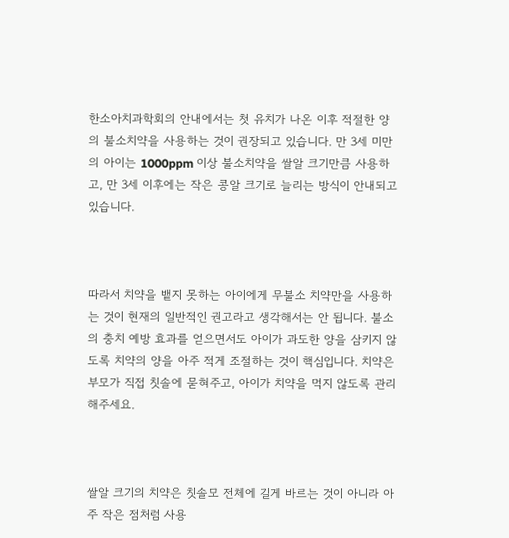한소아치과학회의 안내에서는 첫 유치가 나온 이후 적절한 양의 불소치약을 사용하는 것이 권장되고 있습니다. 만 3세 미만의 아이는 1000ppm 이상 불소치약을 쌀알 크기만큼 사용하고, 만 3세 이후에는 작은 콩알 크기로 늘리는 방식이 안내되고 있습니다.



따라서 치약을 뱉지 못하는 아이에게 무불소 치약만을 사용하는 것이 현재의 일반적인 권고라고 생각해서는 안 됩니다. 불소의 충치 예방 효과를 얻으면서도 아이가 과도한 양을 삼키지 않도록 치약의 양을 아주 적게 조절하는 것이 핵심입니다. 치약은 부모가 직접 칫솔에 묻혀주고, 아이가 치약을 먹지 않도록 관리해주세요.



쌀알 크기의 치약은 칫솔모 전체에 길게 바르는 것이 아니라 아주 작은 점처럼 사용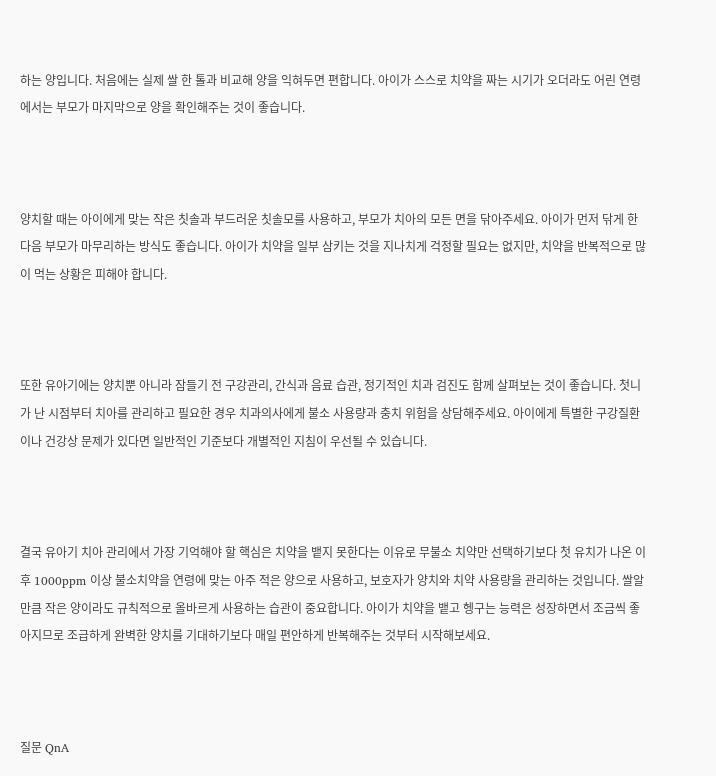하는 양입니다. 처음에는 실제 쌀 한 톨과 비교해 양을 익혀두면 편합니다. 아이가 스스로 치약을 짜는 시기가 오더라도 어린 연령에서는 부모가 마지막으로 양을 확인해주는 것이 좋습니다.



양치할 때는 아이에게 맞는 작은 칫솔과 부드러운 칫솔모를 사용하고, 부모가 치아의 모든 면을 닦아주세요. 아이가 먼저 닦게 한 다음 부모가 마무리하는 방식도 좋습니다. 아이가 치약을 일부 삼키는 것을 지나치게 걱정할 필요는 없지만, 치약을 반복적으로 많이 먹는 상황은 피해야 합니다.



또한 유아기에는 양치뿐 아니라 잠들기 전 구강관리, 간식과 음료 습관, 정기적인 치과 검진도 함께 살펴보는 것이 좋습니다. 첫니가 난 시점부터 치아를 관리하고 필요한 경우 치과의사에게 불소 사용량과 충치 위험을 상담해주세요. 아이에게 특별한 구강질환이나 건강상 문제가 있다면 일반적인 기준보다 개별적인 지침이 우선될 수 있습니다.



결국 유아기 치아 관리에서 가장 기억해야 할 핵심은 치약을 뱉지 못한다는 이유로 무불소 치약만 선택하기보다 첫 유치가 나온 이후 1000ppm 이상 불소치약을 연령에 맞는 아주 적은 양으로 사용하고, 보호자가 양치와 치약 사용량을 관리하는 것입니다. 쌀알만큼 작은 양이라도 규칙적으로 올바르게 사용하는 습관이 중요합니다. 아이가 치약을 뱉고 헹구는 능력은 성장하면서 조금씩 좋아지므로 조급하게 완벽한 양치를 기대하기보다 매일 편안하게 반복해주는 것부터 시작해보세요.



질문 QnA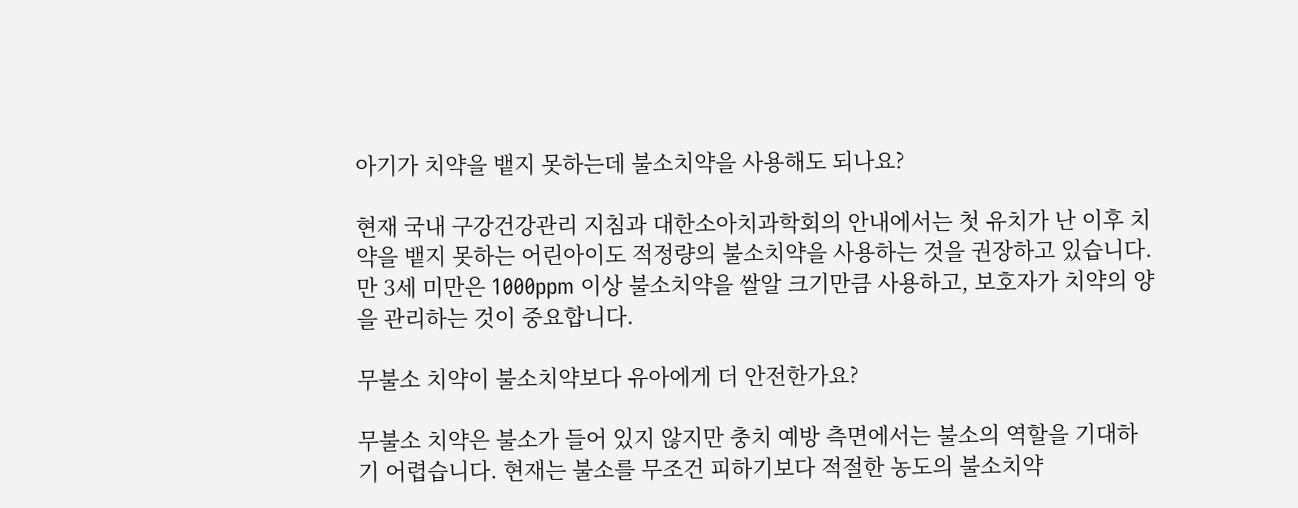아기가 치약을 뱉지 못하는데 불소치약을 사용해도 되나요?

현재 국내 구강건강관리 지침과 대한소아치과학회의 안내에서는 첫 유치가 난 이후 치약을 뱉지 못하는 어린아이도 적정량의 불소치약을 사용하는 것을 권장하고 있습니다. 만 3세 미만은 1000ppm 이상 불소치약을 쌀알 크기만큼 사용하고, 보호자가 치약의 양을 관리하는 것이 중요합니다.

무불소 치약이 불소치약보다 유아에게 더 안전한가요?

무불소 치약은 불소가 들어 있지 않지만 충치 예방 측면에서는 불소의 역할을 기대하기 어렵습니다. 현재는 불소를 무조건 피하기보다 적절한 농도의 불소치약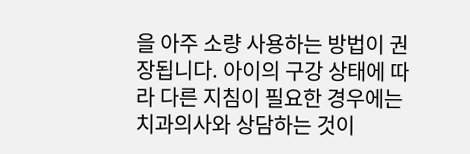을 아주 소량 사용하는 방법이 권장됩니다. 아이의 구강 상태에 따라 다른 지침이 필요한 경우에는 치과의사와 상담하는 것이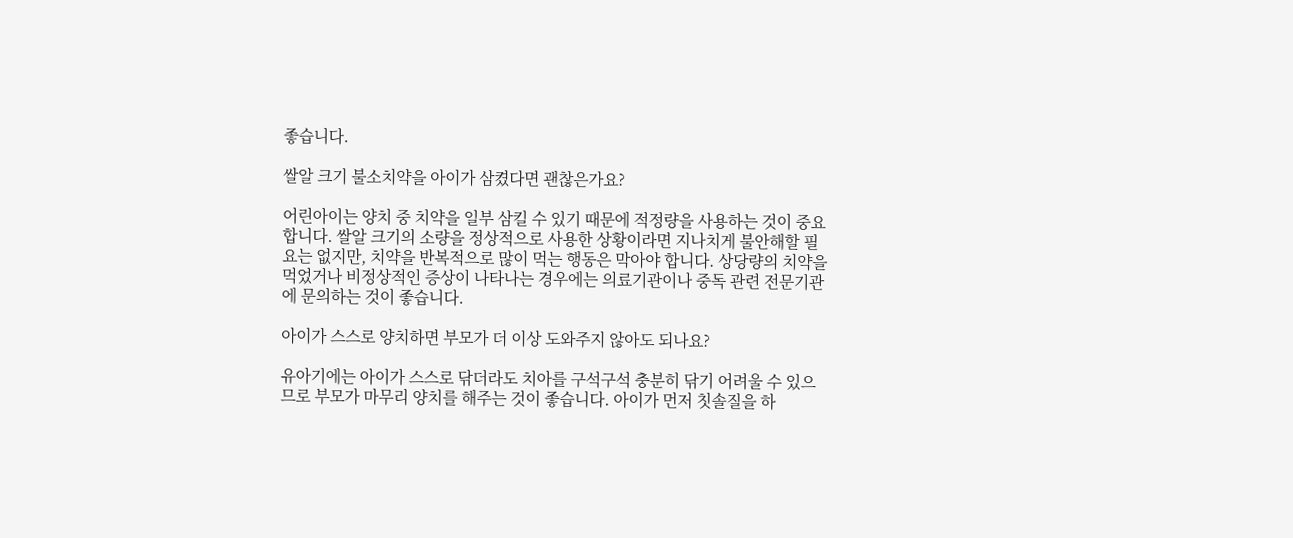좋습니다.

쌀알 크기 불소치약을 아이가 삼켰다면 괜찮은가요?

어린아이는 양치 중 치약을 일부 삼킬 수 있기 때문에 적정량을 사용하는 것이 중요합니다. 쌀알 크기의 소량을 정상적으로 사용한 상황이라면 지나치게 불안해할 필요는 없지만, 치약을 반복적으로 많이 먹는 행동은 막아야 합니다. 상당량의 치약을 먹었거나 비정상적인 증상이 나타나는 경우에는 의료기관이나 중독 관련 전문기관에 문의하는 것이 좋습니다.

아이가 스스로 양치하면 부모가 더 이상 도와주지 않아도 되나요?

유아기에는 아이가 스스로 닦더라도 치아를 구석구석 충분히 닦기 어려울 수 있으므로 부모가 마무리 양치를 해주는 것이 좋습니다. 아이가 먼저 칫솔질을 하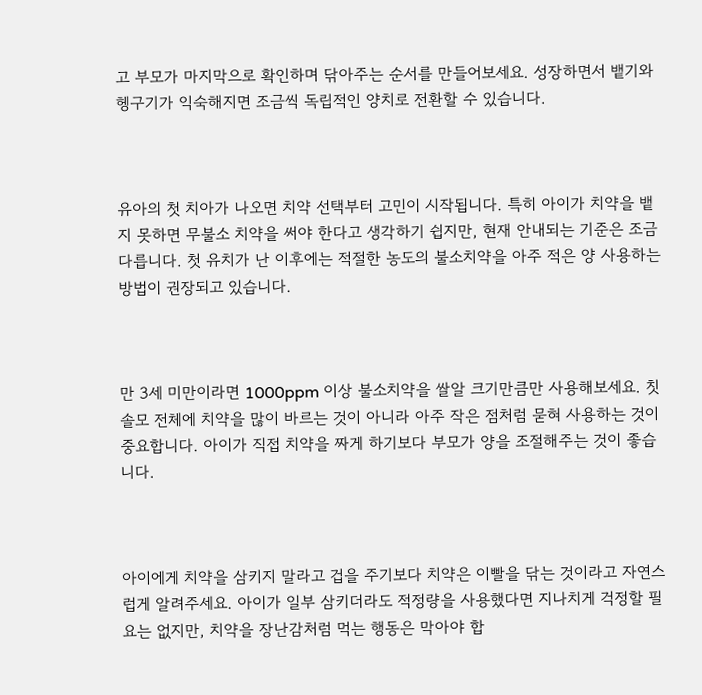고 부모가 마지막으로 확인하며 닦아주는 순서를 만들어보세요. 성장하면서 뱉기와 헹구기가 익숙해지면 조금씩 독립적인 양치로 전환할 수 있습니다.



유아의 첫 치아가 나오면 치약 선택부터 고민이 시작됩니다. 특히 아이가 치약을 뱉지 못하면 무불소 치약을 써야 한다고 생각하기 쉽지만, 현재 안내되는 기준은 조금 다릅니다. 첫 유치가 난 이후에는 적절한 농도의 불소치약을 아주 적은 양 사용하는 방법이 권장되고 있습니다.



만 3세 미만이라면 1000ppm 이상 불소치약을 쌀알 크기만큼만 사용해보세요. 칫솔모 전체에 치약을 많이 바르는 것이 아니라 아주 작은 점처럼 묻혀 사용하는 것이 중요합니다. 아이가 직접 치약을 짜게 하기보다 부모가 양을 조절해주는 것이 좋습니다.



아이에게 치약을 삼키지 말라고 겁을 주기보다 치약은 이빨을 닦는 것이라고 자연스럽게 알려주세요. 아이가 일부 삼키더라도 적정량을 사용했다면 지나치게 걱정할 필요는 없지만, 치약을 장난감처럼 먹는 행동은 막아야 합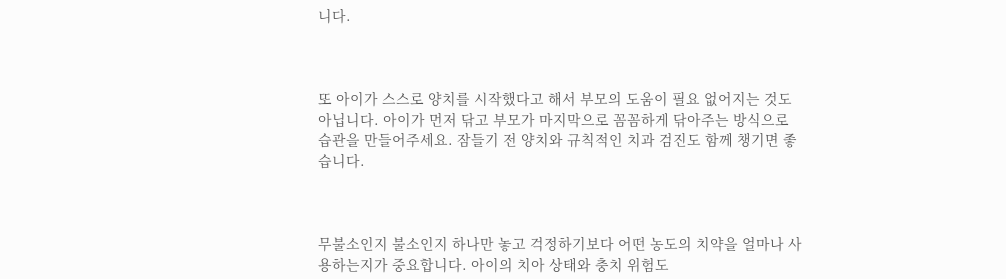니다.



또 아이가 스스로 양치를 시작했다고 해서 부모의 도움이 필요 없어지는 것도 아닙니다. 아이가 먼저 닦고 부모가 마지막으로 꼼꼼하게 닦아주는 방식으로 습관을 만들어주세요. 잠들기 전 양치와 규칙적인 치과 검진도 함께 챙기면 좋습니다.



무불소인지 불소인지 하나만 놓고 걱정하기보다 어떤 농도의 치약을 얼마나 사용하는지가 중요합니다. 아이의 치아 상태와 충치 위험도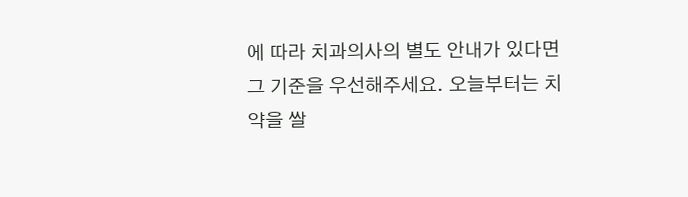에 따라 치과의사의 별도 안내가 있다면 그 기준을 우선해주세요. 오늘부터는 치약을 쌀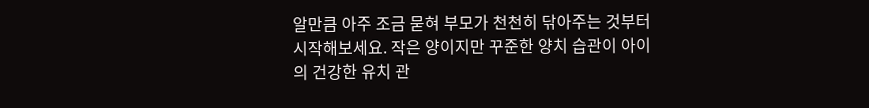알만큼 아주 조금 묻혀 부모가 천천히 닦아주는 것부터 시작해보세요. 작은 양이지만 꾸준한 양치 습관이 아이의 건강한 유치 관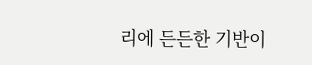리에 든든한 기반이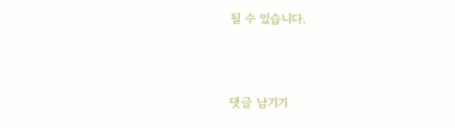될 수 있습니다.



댓글 남기기